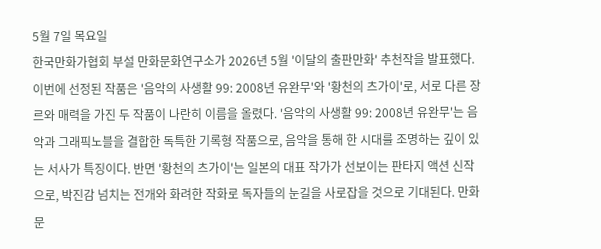5월 7일 목요일
한국만화가협회 부설 만화문화연구소가 2026년 5월 '이달의 출판만화' 추천작을 발표했다. 이번에 선정된 작품은 '음악의 사생활 99: 2008년 유완무'와 '황천의 츠가이'로, 서로 다른 장르와 매력을 가진 두 작품이 나란히 이름을 올렸다. '음악의 사생활 99: 2008년 유완무'는 음악과 그래픽노블을 결합한 독특한 기록형 작품으로, 음악을 통해 한 시대를 조명하는 깊이 있는 서사가 특징이다. 반면 '황천의 츠가이'는 일본의 대표 작가가 선보이는 판타지 액션 신작으로, 박진감 넘치는 전개와 화려한 작화로 독자들의 눈길을 사로잡을 것으로 기대된다. 만화문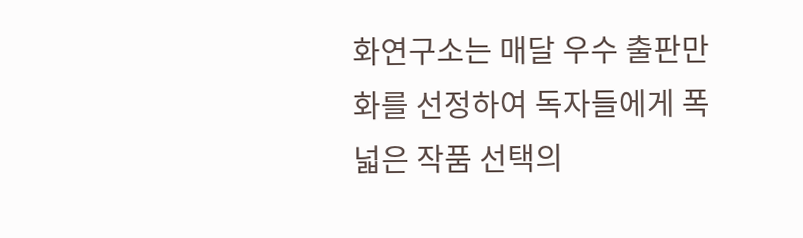화연구소는 매달 우수 출판만화를 선정하여 독자들에게 폭넓은 작품 선택의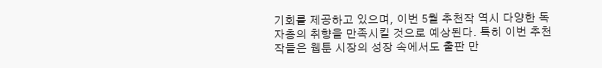기회를 제공하고 있으며, 이번 5월 추천작 역시 다양한 독자층의 취향을 만족시킬 것으로 예상된다. 특히 이번 추천작들은 웹툰 시장의 성장 속에서도 출판 만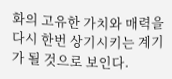화의 고유한 가치와 매력을 다시 한번 상기시키는 계기가 될 것으로 보인다.